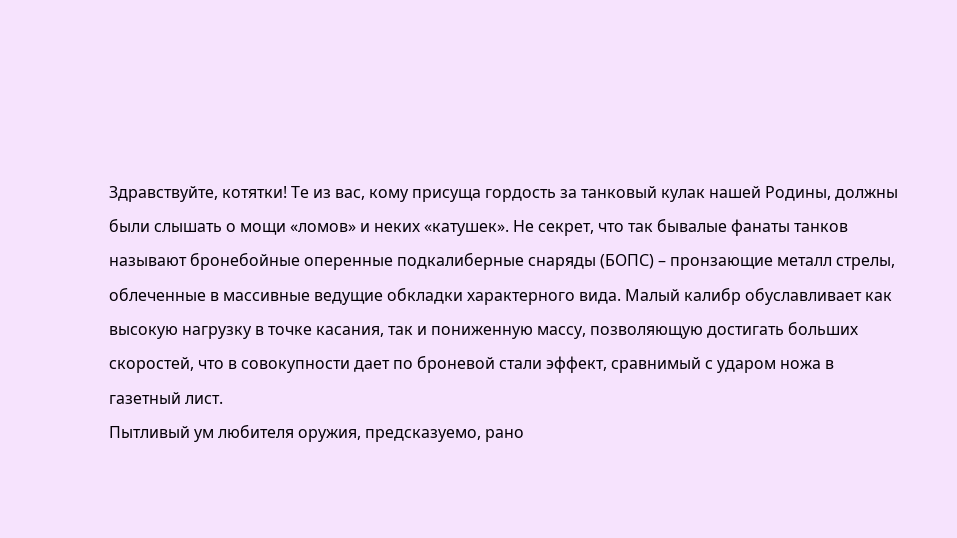Здравствуйте, котятки! Те из вас, кому присуща гордость за танковый кулак нашей Родины, должны были слышать о мощи «ломов» и неких «катушек». Не секрет, что так бывалые фанаты танков называют бронебойные оперенные подкалиберные снаряды (БОПС) – пронзающие металл стрелы, облеченные в массивные ведущие обкладки характерного вида. Малый калибр обуславливает как высокую нагрузку в точке касания, так и пониженную массу, позволяющую достигать больших скоростей, что в совокупности дает по броневой стали эффект, сравнимый с ударом ножа в газетный лист.
Пытливый ум любителя оружия, предсказуемо, рано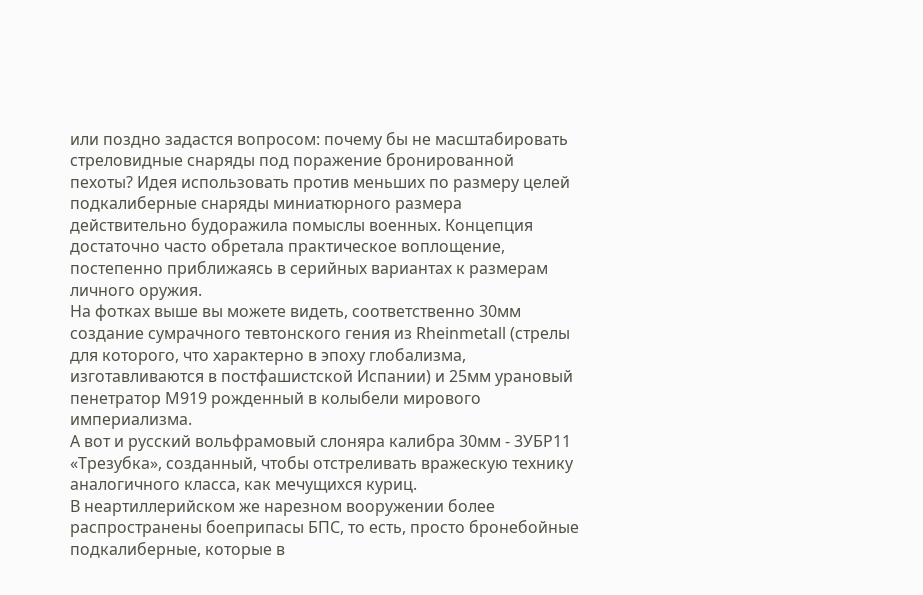или поздно задастся вопросом: почему бы не масштабировать стреловидные снаряды под поражение бронированной пехоты? Идея использовать против меньших по размеру целей подкалиберные снаряды миниатюрного размера действительно будоражила помыслы военных. Концепция достаточно часто обретала практическое воплощение, постепенно приближаясь в серийных вариантах к размерам личного оружия.
На фотках выше вы можете видеть, соответственно 30мм создание сумрачного тевтонского гения из Rheinmetall (стрелы для которого, что характерно в эпоху глобализма, изготавливаются в постфашистской Испании) и 25мм урановый пенетратор M919 рожденный в колыбели мирового империализма.
А вот и русский вольфрамовый слоняра калибра 30мм - 3УБР11 «Трезубка», созданный, чтобы отстреливать вражескую технику аналогичного класса, как мечущихся куриц.
В неартиллерийском же нарезном вооружении более распространены боеприпасы БПС, то есть, просто бронебойные подкалиберные, которые в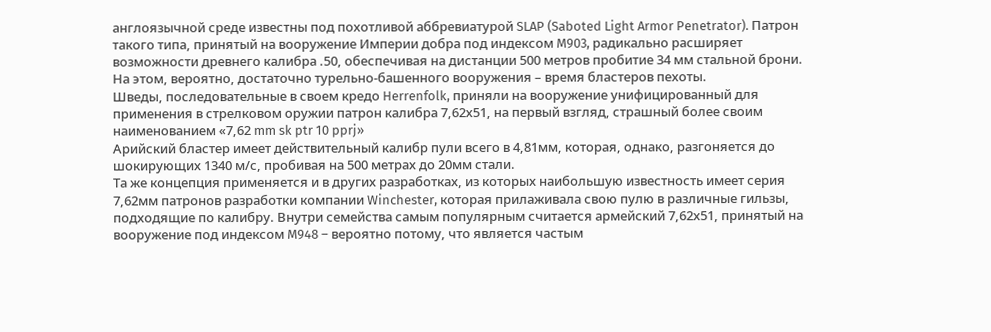англоязычной среде известны под похотливой аббревиатурой SLAP (Saboted Light Armor Penetrator). Патрон такого типа, принятый на вооружение Империи добра под индексом M903, радикально расширяет возможности древнего калибра .50, обеспечивая на дистанции 500 метров пробитие 34 мм стальной брони.
На этом, вероятно, достаточно турельно-башенного вооружения – время бластеров пехоты.
Шведы, последовательные в своем кредо Herrenfolk, приняли на вооружение унифицированный для применения в стрелковом оружии патрон калибра 7,62х51, на первый взгляд, страшный более своим наименованием «7,62 mm sk ptr 10 pprj»
Арийский бластер имеет действительный калибр пули всего в 4,81мм, которая, однако, разгоняется до шокирующих 1340 м/с, пробивая на 500 метрах до 20мм стали.
Та же концепция применяется и в других разработках, из которых наибольшую известность имеет серия 7,62мм патронов разработки компании Winchester, которая прилаживала свою пулю в различные гильзы, подходящие по калибру. Внутри семейства самым популярным считается армейский 7,62х51, принятый на вооружение под индексом M948 – вероятно потому, что является частым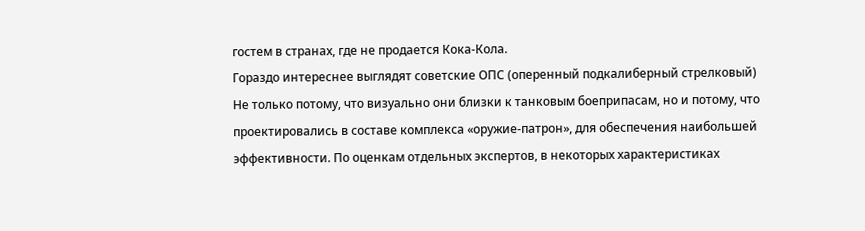гостем в странах, где не продается Кока-Кола.
Гораздо интереснее выглядят советские ОПС (оперенный подкалиберный стрелковый)
Не только потому, что визуально они близки к танковым боеприпасам, но и потому, что проектировались в составе комплекса «оружие-патрон», для обеспечения наибольшей эффективности. По оценкам отдельных экспертов, в некоторых характеристиках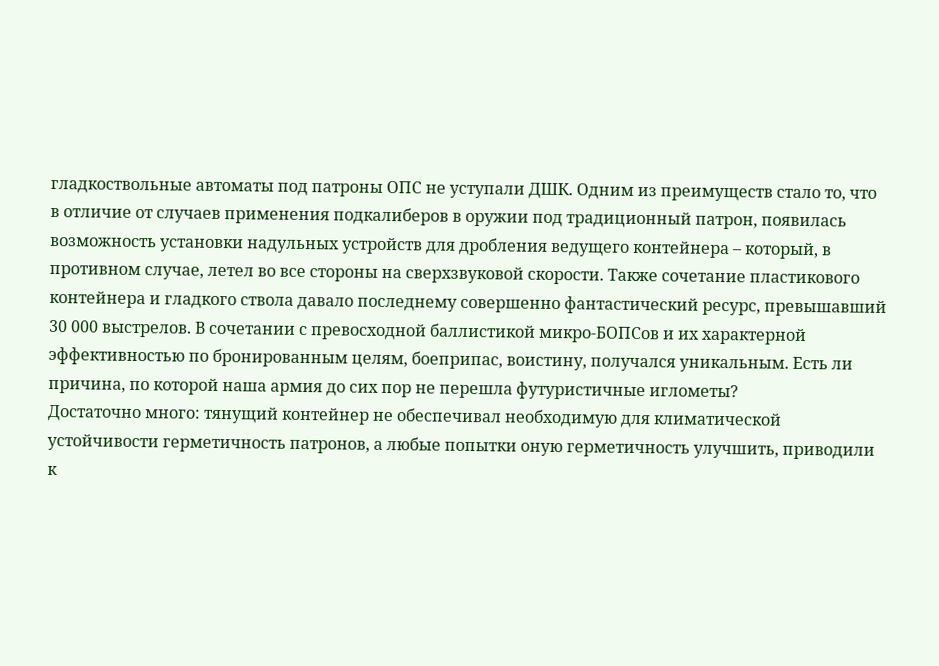гладкоствольные автоматы под патроны ОПС не уступали ДШК. Одним из преимуществ стало то, что в отличие от случаев применения подкалиберов в оружии под традиционный патрон, появилась возможность установки надульных устройств для дробления ведущего контейнера – который, в противном случае, летел во все стороны на сверхзвуковой скорости. Также сочетание пластикового контейнера и гладкого ствола давало последнему совершенно фантастический ресурс, превышавший 30 000 выстрелов. В сочетании с превосходной баллистикой микро-БОПСов и их характерной эффективностью по бронированным целям, боеприпас, воистину, получался уникальным. Есть ли причина, по которой наша армия до сих пор не перешла футуристичные иглометы?
Достаточно много: тянущий контейнер не обеспечивал необходимую для климатической устойчивости герметичность патронов, а любые попытки оную герметичность улучшить, приводили к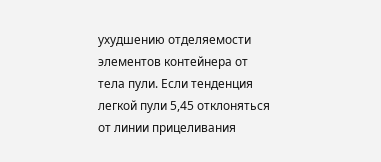ухудшению отделяемости элементов контейнера от тела пули. Если тенденция легкой пули 5,45 отклоняться от линии прицеливания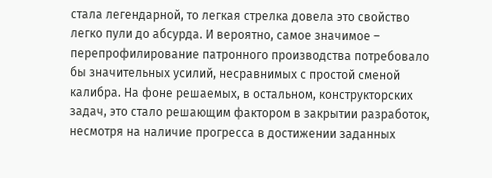стала легендарной, то легкая стрелка довела это свойство легко пули до абсурда. И вероятно, самое значимое – перепрофилирование патронного производства потребовало бы значительных усилий, несравнимых с простой сменой калибра. На фоне решаемых, в остальном, конструкторских задач, это стало решающим фактором в закрытии разработок, несмотря на наличие прогресса в достижении заданных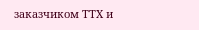заказчиком ТТХ и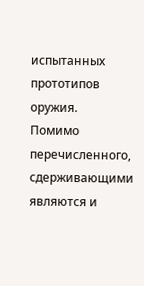испытанных прототипов оружия.
Помимо перечисленного, сдерживающими являются и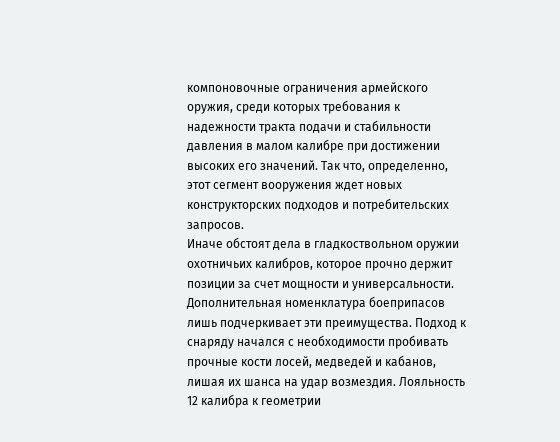компоновочные ограничения армейского оружия, среди которых требования к надежности тракта подачи и стабильности давления в малом калибре при достижении высоких его значений. Так что, определенно, этот сегмент вооружения ждет новых конструкторских подходов и потребительских запросов.
Иначе обстоят дела в гладкоствольном оружии охотничьих калибров, которое прочно держит позиции за счет мощности и универсальности. Дополнительная номенклатура боеприпасов лишь подчеркивает эти преимущества. Подход к снаряду начался с необходимости пробивать прочные кости лосей, медведей и кабанов, лишая их шанса на удар возмездия. Лояльность 12 калибра к геометрии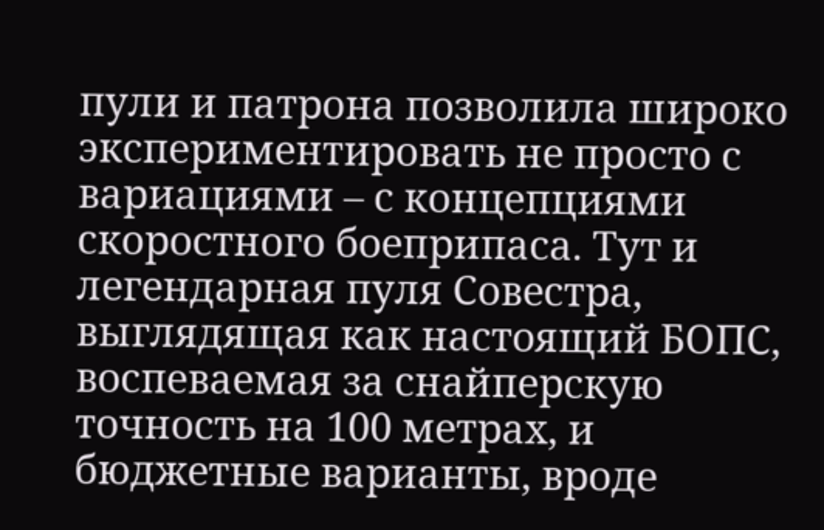пули и патрона позволила широко экспериментировать не просто с вариациями – с концепциями скоростного боеприпаса. Тут и легендарная пуля Совестра, выглядящая как настоящий БОПС, воспеваемая за снайперскую точность на 100 метрах, и бюджетные варианты, вроде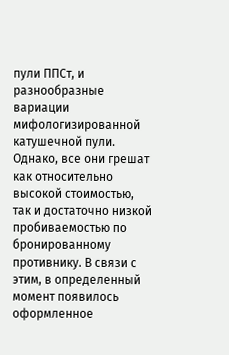пули ППСт, и разнообразные вариации мифологизированной катушечной пули.
Однако, все они грешат как относительно высокой стоимостью, так и достаточно низкой пробиваемостью по бронированному противнику. В связи с этим, в определенный момент появилось оформленное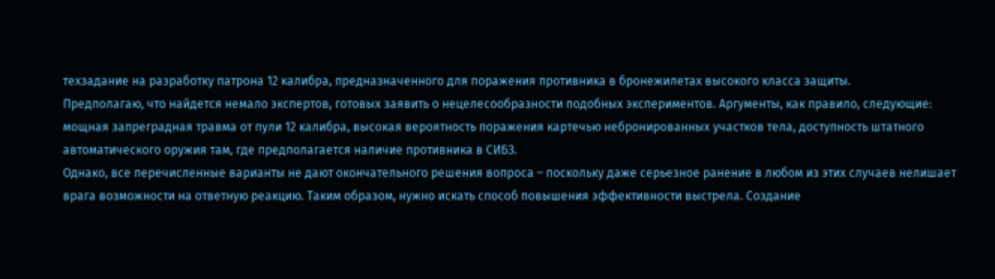техзадание на разработку патрона 12 калибра, предназначенного для поражения противника в бронежилетах высокого класса защиты.
Предполагаю, что найдется немало экспертов, готовых заявить о нецелесообразности подобных экспериментов. Аргументы, как правило, следующие: мощная запреградная травма от пули 12 калибра, высокая вероятность поражения картечью небронированных участков тела, доступность штатного автоматического оружия там, где предполагается наличие противника в СИБЗ.
Однако, все перечисленные варианты не дают окончательного решения вопроса – поскольку даже серьезное ранение в любом из этих случаев нелишает врага возможности на ответную реакцию. Таким образом, нужно искать способ повышения эффективности выстрела. Создание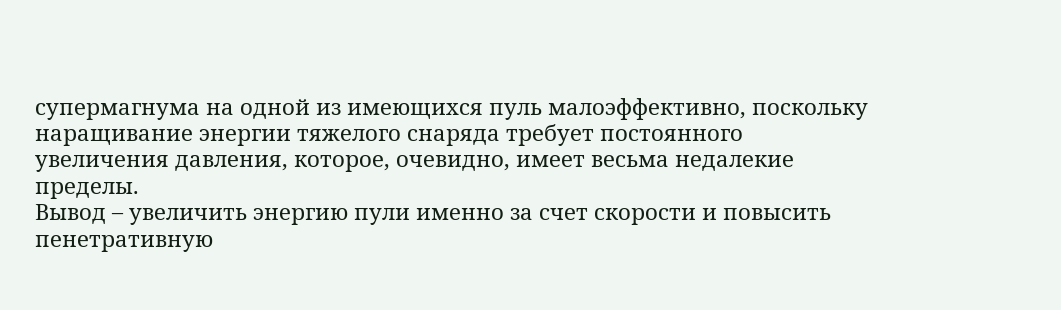супермагнума на одной из имеющихся пуль малоэффективно, поскольку наращивание энергии тяжелого снаряда требует постоянного увеличения давления, которое, очевидно, имеет весьма недалекие пределы.
Вывод – увеличить энергию пули именно за счет скорости и повысить пенетративную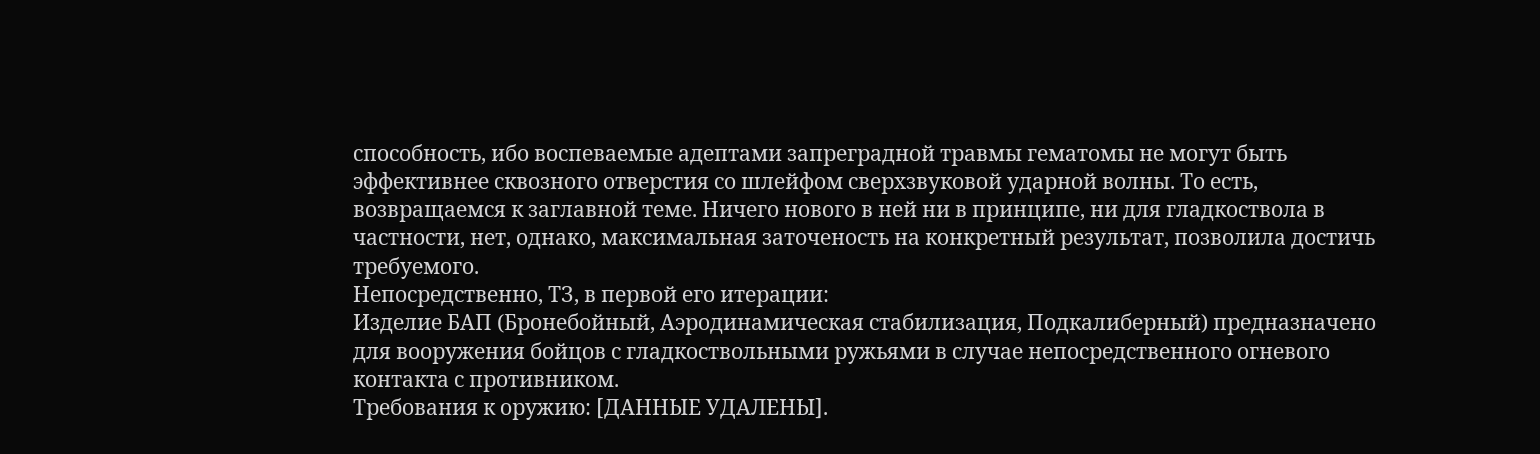способность, ибо воспеваемые адептами запреградной травмы гематомы не могут быть эффективнее сквозного отверстия со шлейфом сверхзвуковой ударной волны. То есть, возвращаемся к заглавной теме. Ничего нового в ней ни в принципе, ни для гладкоствола в частности, нет, однако, максимальная заточеность на конкретный результат, позволила достичь требуемого.
Непосредственно, ТЗ, в первой его итерации:
Изделие БАП (Бронебойный, Аэродинамическая стабилизация, Подкалиберный) предназначено для вооружения бойцов с гладкоствольными ружьями в случае непосредственного огневого контакта с противником.
Требования к оружию: [ДАННЫЕ УДАЛЕНЫ].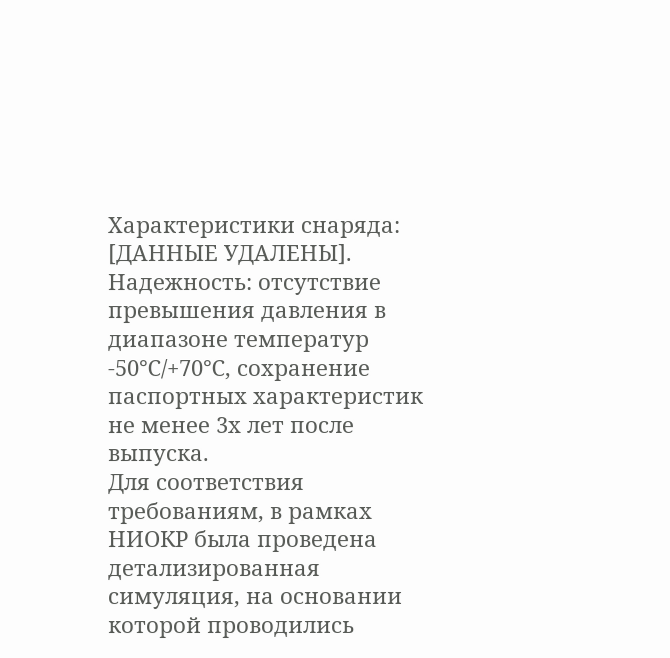Характеристики снаряда: [ДАННЫЕ УДАЛЕНЫ].
Надежность: отсутствие превышения давления в диапазоне температур -50℃/+70℃, сохранение паспортных характеристик не менее 3х лет после выпуска.
Для соответствия требованиям, в рамках НИОКР была проведена детализированная симуляция, на основании которой проводились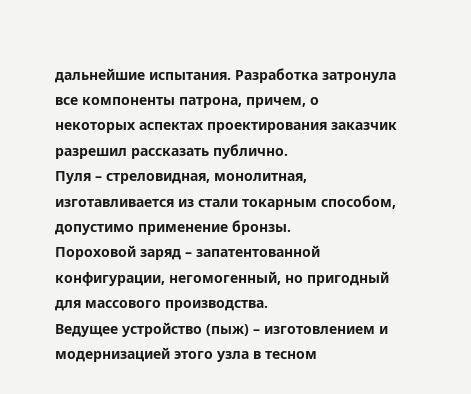дальнейшие испытания. Разработка затронула все компоненты патрона, причем, о некоторых аспектах проектирования заказчик разрешил рассказать публично.
Пуля – стреловидная, монолитная, изготавливается из стали токарным способом, допустимо применение бронзы.
Пороховой заряд – запатентованной конфигурации, негомогенный, но пригодный для массового производства.
Ведущее устройство (пыж) – изготовлением и модернизацией этого узла в тесном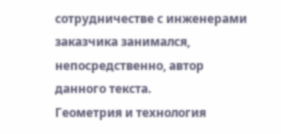сотрудничестве с инженерами заказчика занимался, непосредственно, автор данного текста.
Геометрия и технология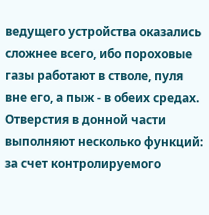ведущего устройства оказались сложнее всего, ибо пороховые газы работают в стволе, пуля вне его, а пыж - в обеих средах.
Отверстия в донной части выполняют несколько функций: за счет контролируемого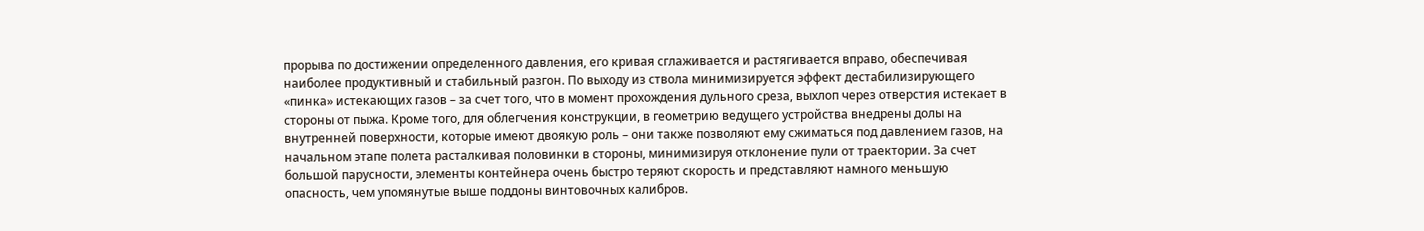прорыва по достижении определенного давления, его кривая сглаживается и растягивается вправо, обеспечивая наиболее продуктивный и стабильный разгон. По выходу из ствола минимизируется эффект дестабилизирующего «пинка» истекающих газов – за счет того, что в момент прохождения дульного среза, выхлоп через отверстия истекает в стороны от пыжа. Кроме того, для облегчения конструкции, в геометрию ведущего устройства внедрены долы на внутренней поверхности, которые имеют двоякую роль – они также позволяют ему сжиматься под давлением газов, на начальном этапе полета расталкивая половинки в стороны, минимизируя отклонение пули от траектории. За счет большой парусности, элементы контейнера очень быстро теряют скорость и представляют намного меньшую опасность, чем упомянутые выше поддоны винтовочных калибров.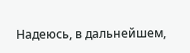Надеюсь, в дальнейшем,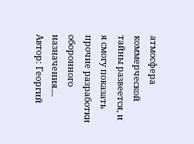атмосфера коммерческой тайны развеется, и я смогу показать прочие разработки оборонного назначения....
Автор: Георгий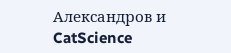Александров и CatScience